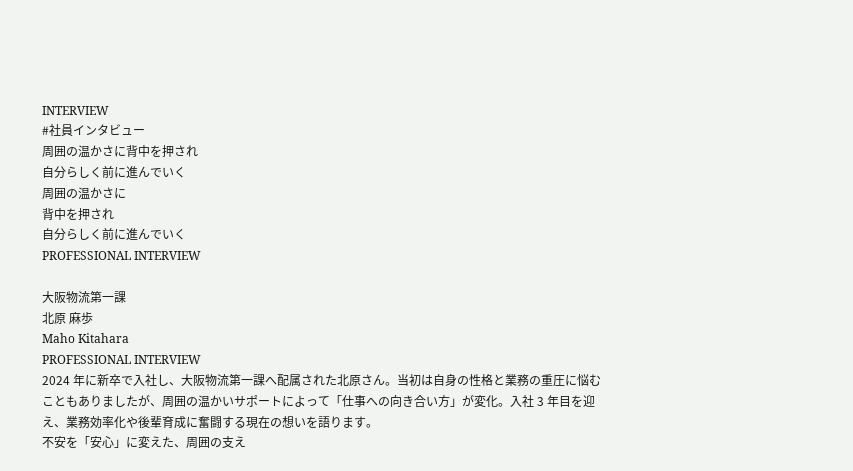INTERVIEW
#社員インタビュー
周囲の温かさに背中を押され
自分らしく前に進んでいく
周囲の温かさに
背中を押され
自分らしく前に進んでいく
PROFESSIONAL INTERVIEW

大阪物流第一課
北原 麻歩
Maho Kitahara
PROFESSIONAL INTERVIEW
2024 年に新卒で入社し、大阪物流第一課へ配属された北原さん。当初は自身の性格と業務の重圧に悩むこともありましたが、周囲の温かいサポートによって「仕事への向き合い方」が変化。入社 3 年目を迎え、業務効率化や後輩育成に奮闘する現在の想いを語ります。
不安を「安心」に変えた、周囲の支え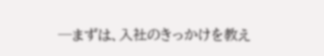─まずは、入社のきっかけを教え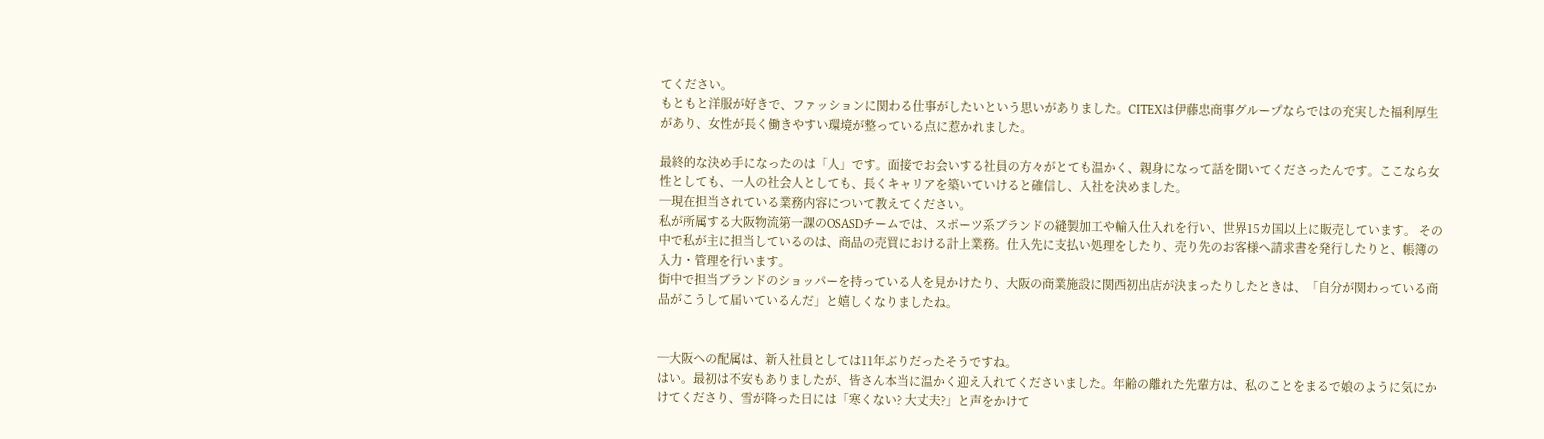てください。
もともと洋服が好きで、ファッションに関わる仕事がしたいという思いがありました。CITEXは伊藤忠商事グループならではの充実した福利厚生があり、女性が長く働きやすい環境が整っている点に惹かれました。

最終的な決め手になったのは「人」です。面接でお会いする社員の方々がとても温かく、親身になって話を聞いてくださったんです。ここなら女性としても、一人の社会人としても、長くキャリアを築いていけると確信し、入社を決めました。
─現在担当されている業務内容について教えてください。
私が所属する大阪物流第一課のOSASDチームでは、スポーツ系ブランドの縫製加工や輸入仕入れを行い、世界15カ国以上に販売しています。 その中で私が主に担当しているのは、商品の売買における計上業務。仕入先に支払い処理をしたり、売り先のお客様へ請求書を発行したりと、帳簿の入力・管理を行います。
街中で担当ブランドのショッパーを持っている人を見かけたり、大阪の商業施設に関西初出店が決まったりしたときは、「自分が関わっている商品がこうして届いているんだ」と嬉しくなりましたね。


─大阪への配属は、新入社員としては11年ぶりだったそうですね。
はい。最初は不安もありましたが、皆さん本当に温かく迎え入れてくださいました。年齢の離れた先輩方は、私のことをまるで娘のように気にかけてくださり、雪が降った日には「寒くない? 大丈夫?」と声をかけて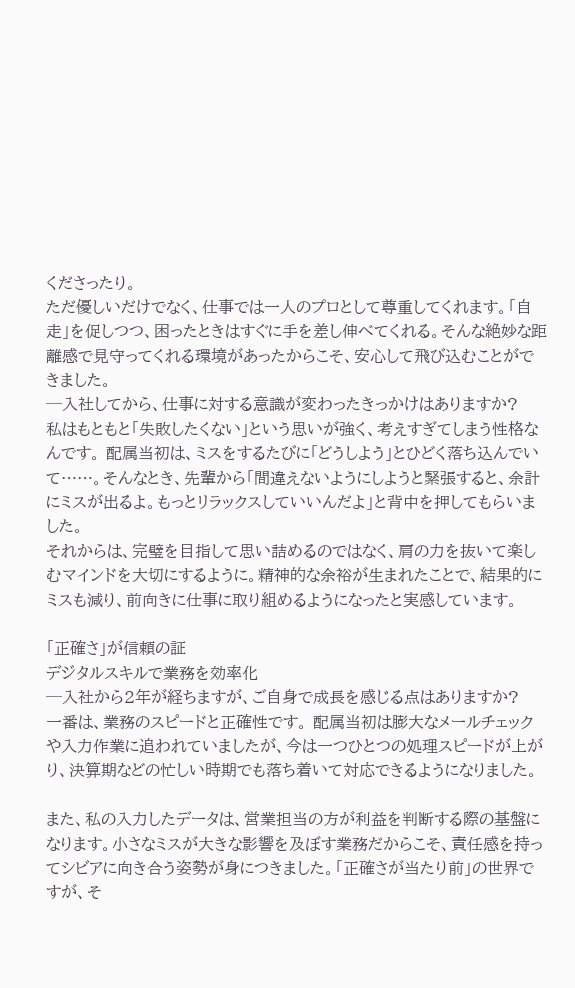くださったり。
ただ優しいだけでなく、仕事では一人のプロとして尊重してくれます。「自走」を促しつつ、困ったときはすぐに手を差し伸べてくれる。そんな絶妙な距離感で見守ってくれる環境があったからこそ、安心して飛び込むことができました。
─入社してから、仕事に対する意識が変わったきっかけはありますか?
私はもともと「失敗したくない」という思いが強く、考えすぎてしまう性格なんです。 配属当初は、ミスをするたびに「どうしよう」とひどく落ち込んでいて……。そんなとき、先輩から「間違えないようにしようと緊張すると、余計にミスが出るよ。もっとリラックスしていいんだよ」と背中を押してもらいました。
それからは、完璧を目指して思い詰めるのではなく、肩の力を抜いて楽しむマインドを大切にするように。精神的な余裕が生まれたことで、結果的にミスも減り、前向きに仕事に取り組めるようになったと実感しています。

「正確さ」が信頼の証
デジタルスキルで業務を効率化
─入社から2年が経ちますが、ご自身で成長を感じる点はありますか?
一番は、業務のスピードと正確性です。 配属当初は膨大なメールチェックや入力作業に追われていましたが、今は一つひとつの処理スピードが上がり、決算期などの忙しい時期でも落ち着いて対応できるようになりました。

また、私の入力したデータは、営業担当の方が利益を判断する際の基盤になります。小さなミスが大きな影響を及ぼす業務だからこそ、責任感を持ってシビアに向き合う姿勢が身につきました。「正確さが当たり前」の世界ですが、そ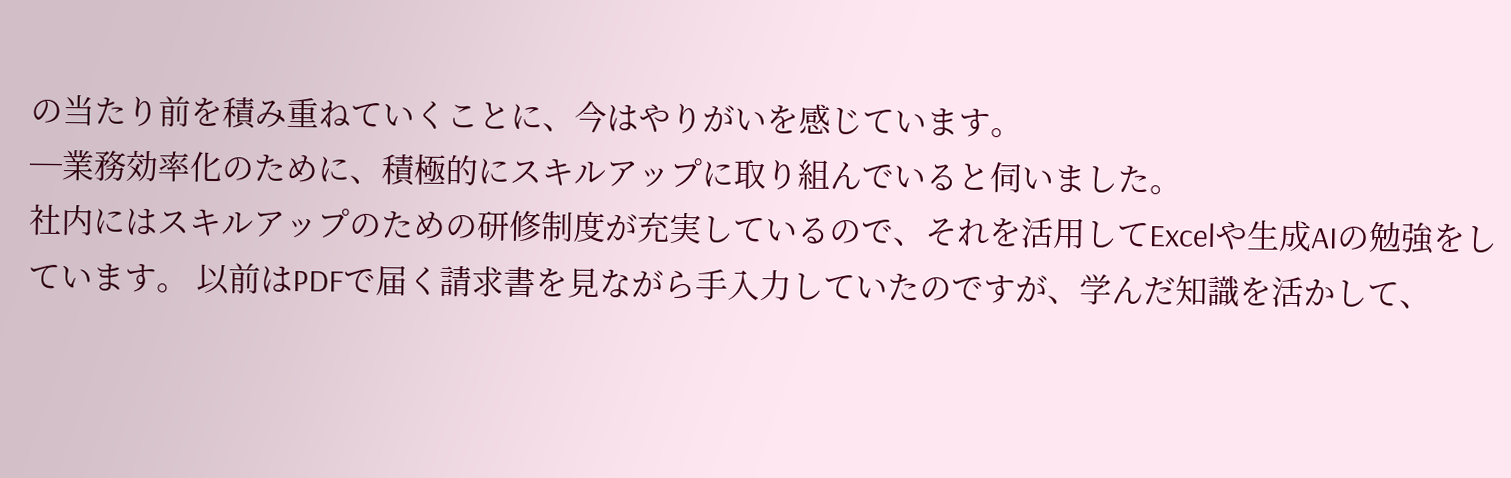の当たり前を積み重ねていくことに、今はやりがいを感じています。
─業務効率化のために、積極的にスキルアップに取り組んでいると伺いました。
社内にはスキルアップのための研修制度が充実しているので、それを活用してExcelや生成AIの勉強をしています。 以前はPDFで届く請求書を見ながら手入力していたのですが、学んだ知識を活かして、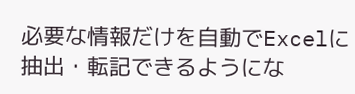必要な情報だけを自動でExcelに抽出・転記できるようにな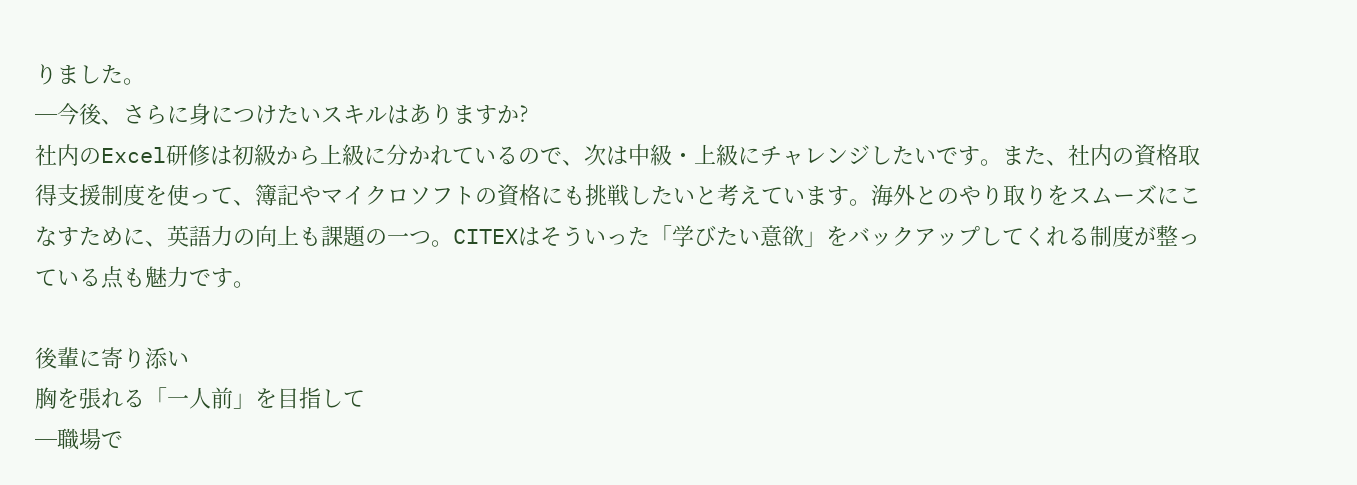りました。
─今後、さらに身につけたいスキルはありますか?
社内のExcel研修は初級から上級に分かれているので、次は中級・上級にチャレンジしたいです。また、社内の資格取得支援制度を使って、簿記やマイクロソフトの資格にも挑戦したいと考えています。海外とのやり取りをスムーズにこなすために、英語力の向上も課題の一つ。CITEXはそういった「学びたい意欲」をバックアップしてくれる制度が整っている点も魅力です。

後輩に寄り添い
胸を張れる「一人前」を目指して
─職場で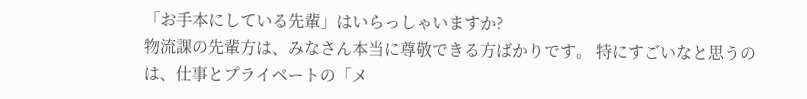「お手本にしている先輩」はいらっしゃいますか?
物流課の先輩方は、みなさん本当に尊敬できる方ばかりです。 特にすごいなと思うのは、仕事とプライベートの「メ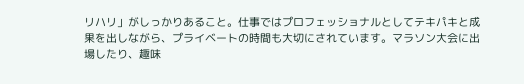リハリ」がしっかりあること。仕事ではプロフェッショナルとしてテキパキと成果を出しながら、プライベートの時間も大切にされています。マラソン大会に出場したり、趣味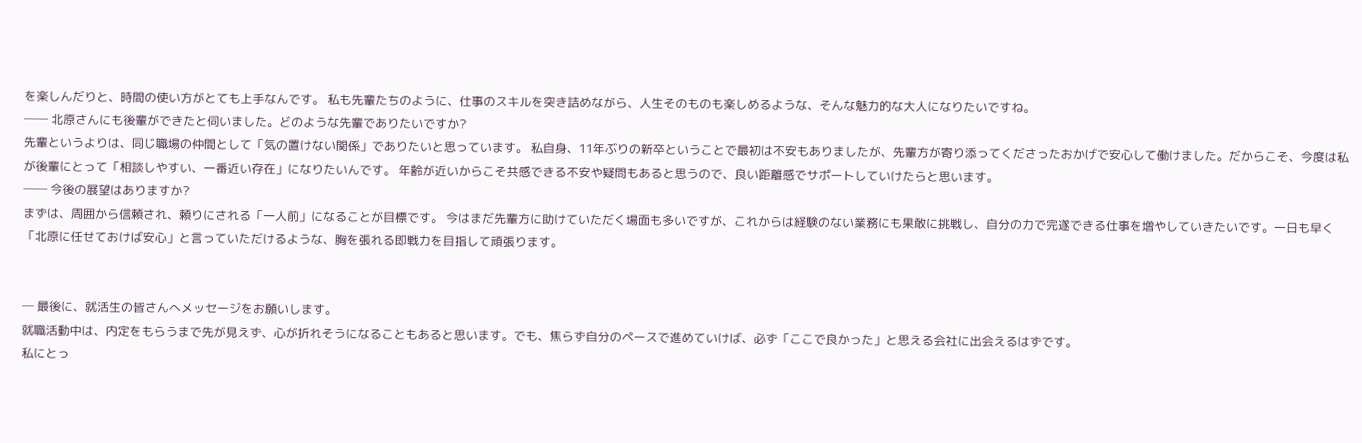を楽しんだりと、時間の使い方がとても上手なんです。 私も先輩たちのように、仕事のスキルを突き詰めながら、人生そのものも楽しめるような、そんな魅力的な大人になりたいですね。
── 北原さんにも後輩ができたと伺いました。どのような先輩でありたいですか?
先輩というよりは、同じ職場の仲間として「気の置けない関係」でありたいと思っています。 私自身、11年ぶりの新卒ということで最初は不安もありましたが、先輩方が寄り添ってくださったおかげで安心して働けました。だからこそ、今度は私が後輩にとって「相談しやすい、一番近い存在」になりたいんです。 年齢が近いからこそ共感できる不安や疑問もあると思うので、良い距離感でサポートしていけたらと思います。
── 今後の展望はありますか?
まずは、周囲から信頼され、頼りにされる「一人前」になることが目標です。 今はまだ先輩方に助けていただく場面も多いですが、これからは経験のない業務にも果敢に挑戦し、自分の力で完遂できる仕事を増やしていきたいです。一日も早く「北原に任せておけば安心」と言っていただけるような、胸を張れる即戦力を目指して頑張ります。


─ 最後に、就活生の皆さんへメッセージをお願いします。
就職活動中は、内定をもらうまで先が見えず、心が折れそうになることもあると思います。でも、焦らず自分のペースで進めていけば、必ず「ここで良かった」と思える会社に出会えるはずです。
私にとっ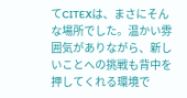てCITEXは、まさにそんな場所でした。温かい雰囲気がありながら、新しいことへの挑戦も背中を押してくれる環境で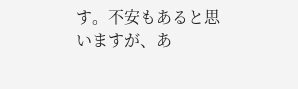す。不安もあると思いますが、あ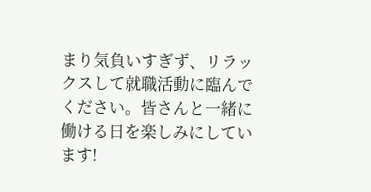まり気負いすぎず、リラックスして就職活動に臨んでください。皆さんと一緒に働ける日を楽しみにしています!